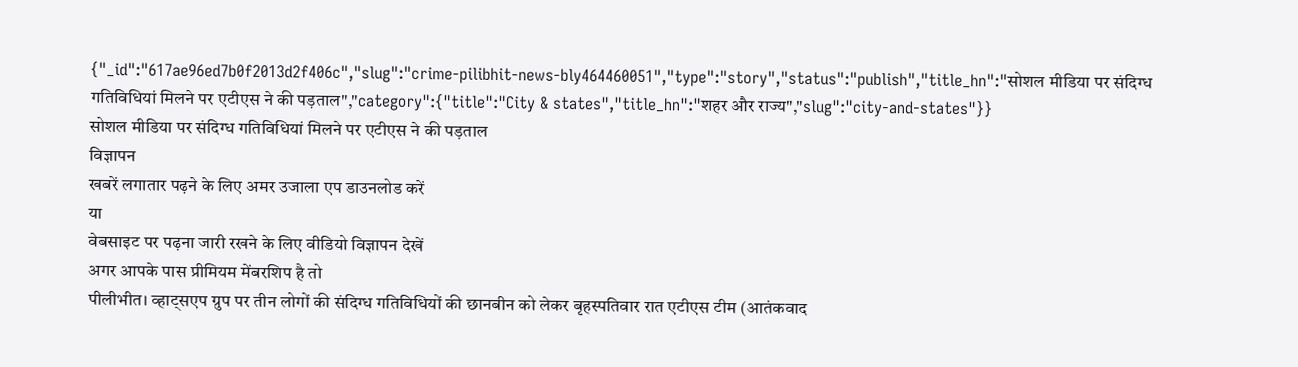{"_id":"617ae96ed7b0f2013d2f406c","slug":"crime-pilibhit-news-bly464460051","type":"story","status":"publish","title_hn":"सोशल मीडिया पर संदिग्ध गतिविधियां मिलने पर एटीएस ने की पड़ताल","category":{"title":"City & states","title_hn":"शहर और राज्य","slug":"city-and-states"}}
सोशल मीडिया पर संदिग्ध गतिविधियां मिलने पर एटीएस ने की पड़ताल
विज्ञापन
खबरें लगातार पढ़ने के लिए अमर उजाला एप डाउनलोड करें
या
वेबसाइट पर पढ़ना जारी रखने के लिए वीडियो विज्ञापन देखें
अगर आपके पास प्रीमियम मेंबरशिप है तो
पीलीभीत। व्हाट्सएप ग्रुप पर तीन लोगों की संदिग्ध गतिविधियों की छानबीन को लेकर बृहस्पतिवार रात एटीएस टीम (आतंकवाद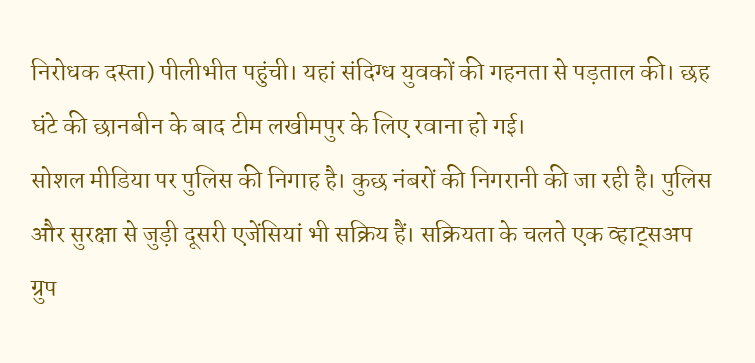निरोधक दस्ता) पीलीभीत पहुंची। यहां संदिग्ध युवकों की गहनता से पड़ताल की। छह घंटे की छानबीन के बाद टीम लखीमपुर के लिए रवाना हो गई।
सोशल मीडिया पर पुलिस की निगाह है। कुछ नंबरों की निगरानी की जा रही है। पुलिस और सुरक्षा से जुड़ी दूसरी एजेंसियां भी सक्रिय हैं। सक्रियता के चलते एक व्हाट्सअप ग्रुप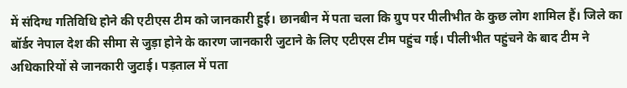में संदिग्ध गतिविधि होने की एटीएस टीम को जानकारी हुई। छानबीन में पता चला कि ग्रुप पर पीलीभीत के कुछ लोग शामिल हैं। जिले का बॉर्डर नेपाल देश की सीमा से जुड़ा होने के कारण जानकारी जुटाने के लिए एटीएस टीम पहुंच गई। पीलीभीत पहुंचने के बाद टीम ने अधिकारियों से जानकारी जुटाई। पड़ताल में पता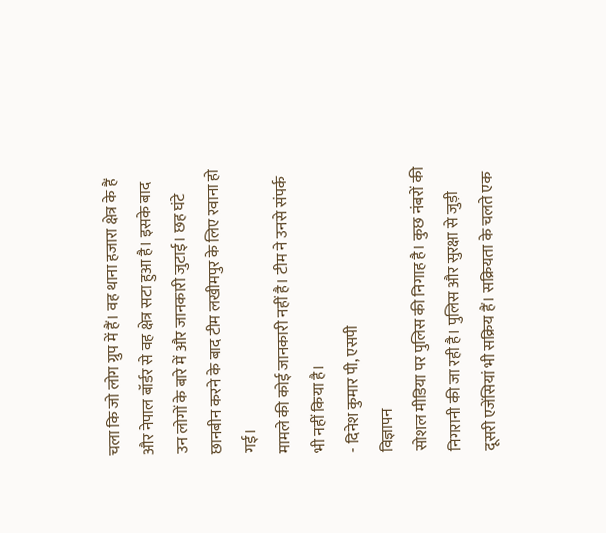चला कि जो लोग ग्रुप में हैं। वह थाना हजारा क्षेत्र के हैं और नेपाल बॉर्डर से वह क्षेत्र सटा हुआ है। इसके बाद उन लोगों के बारे में और जानकारी जुटाई। छह घंटे छानबीन करने के बाद टीम लखीमपुर के लिए रवाना हो गई।
मामले की कोई जानकारी नहीं है। टीम ने उनसे संपर्क भी नहीं किया है।
- दिनेश कुमार पी, एसपी
विज्ञापन
सोशल मीडिया पर पुलिस की निगाह है। कुछ नंबरों की निगरानी की जा रही है। पुलिस और सुरक्षा से जुड़ी दूसरी एजेंसियां भी सक्रिय हैं। सक्रियता के चलते एक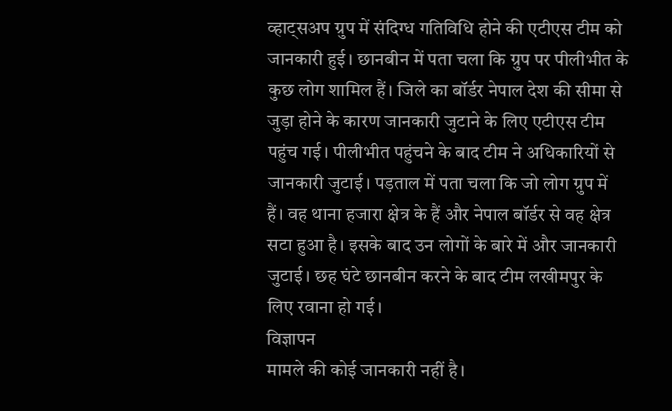व्हाट्सअप ग्रुप में संदिग्ध गतिविधि होने की एटीएस टीम को जानकारी हुई। छानबीन में पता चला कि ग्रुप पर पीलीभीत के कुछ लोग शामिल हैं। जिले का बॉर्डर नेपाल देश की सीमा से जुड़ा होने के कारण जानकारी जुटाने के लिए एटीएस टीम पहुंच गई। पीलीभीत पहुंचने के बाद टीम ने अधिकारियों से जानकारी जुटाई। पड़ताल में पता चला कि जो लोग ग्रुप में हैं। वह थाना हजारा क्षेत्र के हैं और नेपाल बॉर्डर से वह क्षेत्र सटा हुआ है। इसके बाद उन लोगों के बारे में और जानकारी जुटाई। छह घंटे छानबीन करने के बाद टीम लखीमपुर के लिए रवाना हो गई।
विज्ञापन
मामले की कोई जानकारी नहीं है।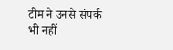टीम ने उनसे संपर्क भी नहीं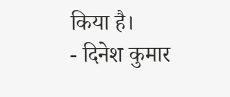किया है।
- दिनेश कुमार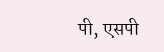पी, एसपी